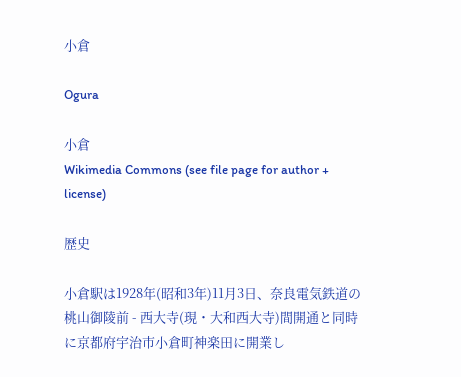小倉

Ogura

小倉
Wikimedia Commons (see file page for author + license)

歴史

小倉駅は1928年(昭和3年)11月3日、奈良電気鉄道の桃山御陵前 - 西大寺(現・大和西大寺)間開通と同時に京都府宇治市小倉町神楽田に開業し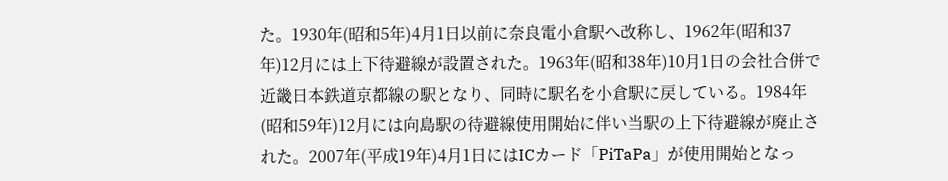た。1930年(昭和5年)4月1日以前に奈良電小倉駅へ改称し、1962年(昭和37年)12月には上下待避線が設置された。1963年(昭和38年)10月1日の会社合併で近畿日本鉄道京都線の駅となり、同時に駅名を小倉駅に戻している。1984年(昭和59年)12月には向島駅の待避線使用開始に伴い当駅の上下待避線が廃止された。2007年(平成19年)4月1日にはICカード「PiTaPa」が使用開始となっ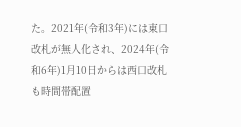た。2021年(令和3年)には東口改札が無人化され、2024年(令和6年)1月10日からは西口改札も時間帯配置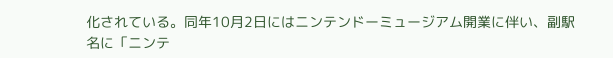化されている。同年10月2日にはニンテンドーミュージアム開業に伴い、副駅名に「ニンテ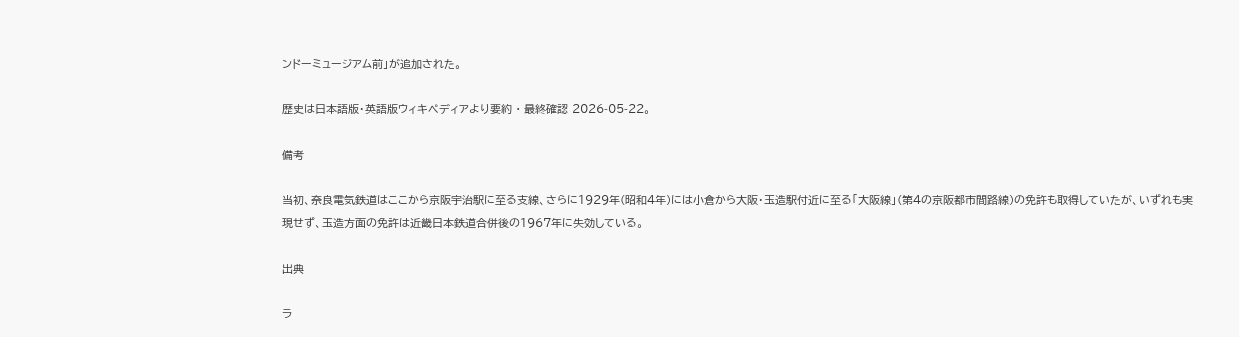ンドーミュージアム前」が追加された。

歴史は日本語版・英語版ウィキペディアより要約 · 最終確認 2026-05-22。

備考

当初、奈良電気鉄道はここから京阪宇治駅に至る支線、さらに1929年(昭和4年)には小倉から大阪・玉造駅付近に至る「大阪線」(第4の京阪都市間路線)の免許も取得していたが、いずれも実現せず、玉造方面の免許は近畿日本鉄道合併後の1967年に失効している。

出典

ラ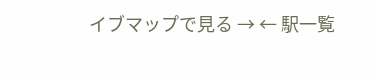イブマップで見る → ← 駅一覧